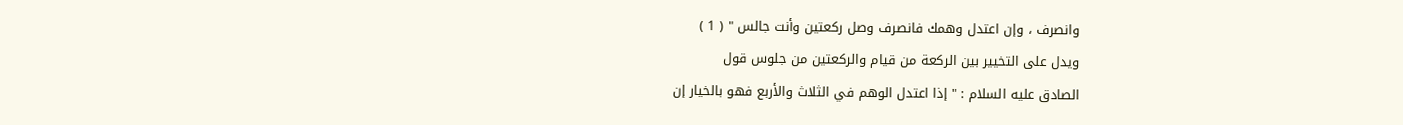وانصرف ، وإن اعتدل وهمك فانصرف وصل ركعتين وأنت جالس " ( 1 )
ويدل على التخيير بين الركعة من قيام والركعتين من جلوس قول
الصادق عليه السلام : " إذا اعتدل الوهم في الثلاث والأربع فهو بالخيار إن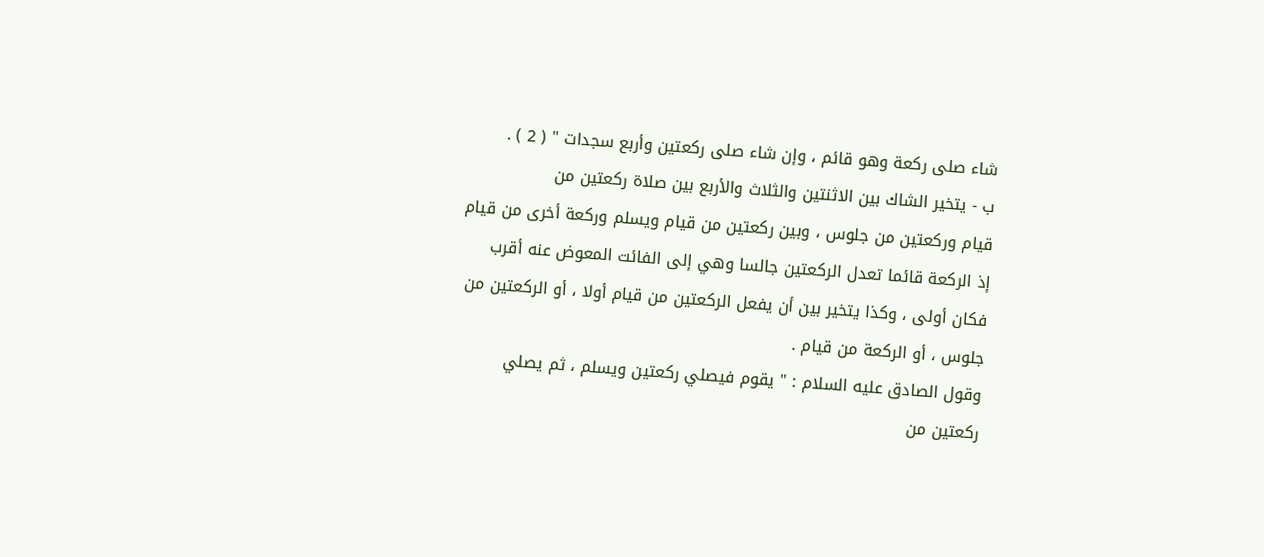شاء صلى ركعة وهو قائم ، وإن شاء صلى ركعتين وأربع سجدات " ( 2 ) .
ب - يتخير الشاك بين الاثنتين والثلاث والأربع بين صلاة ركعتين من
قيام وركعتين من جلوس ، وبين ركعتين من قيام ويسلم وركعة أخرى من قيام
إذ الركعة قائما تعدل الركعتين جالسا وهي إلى الفائت المعوض عنه أقرب
فكان أولى ، وكذا يتخير بين أن يفعل الركعتين من قيام أولا ، أو الركعتين من
جلوس ، أو الركعة من قيام .
وقول الصادق عليه السلام : " يقوم فيصلي ركعتين ويسلم ، ثم يصلي
ركعتين من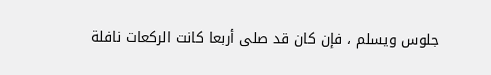جلوس ويسلم ، فإن كان قد صلى أربعا كانت الركعات نافلة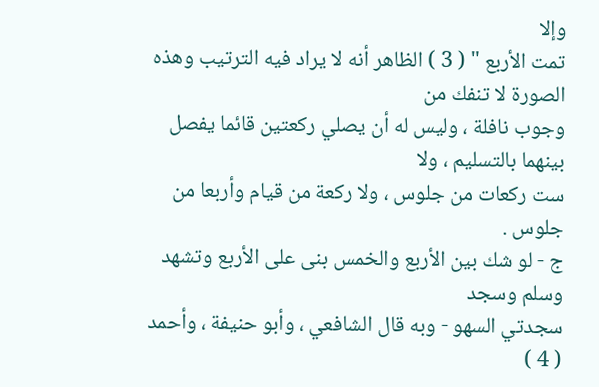وإلا
تمت الأربع " ( 3 ) الظاهر أنه لا يراد فيه الترتيب وهذه الصورة لا تنفك من
وجوب نافلة ، وليس له أن يصلي ركعتين قائما يفصل بينهما بالتسليم ، ولا
ست ركعات من جلوس ، ولا ركعة من قيام وأربعا من جلوس .
ج - لو شك بين الأربع والخمس بنى على الأربع وتشهد وسلم وسجد
سجدتي السهو - وبه قال الشافعي ، وأبو حنيفة ، وأحمد ( 4 )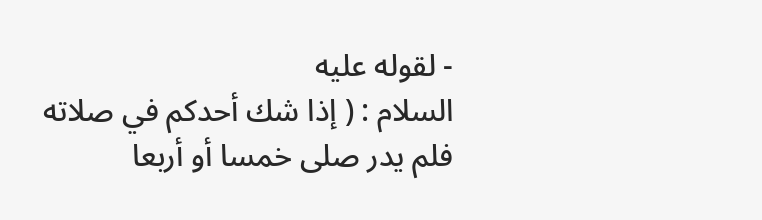- لقوله عليه
السلام : ( إذا شك أحدكم في صلاته فلم يدر صلى خمسا أو أربعا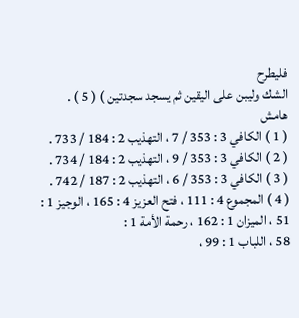فليطرح
الشك وليبن على اليقين ثم يسجد سجدتين ) ( 5 ) .
هامش
( 1 ) الكافي 3 : 353 / 7 ، التهذيب 2 : 184 / 733 .
( 2 ) الكافي 3 : 353 / 9 ، التهذيب 2 : 184 / 734 .
( 3 ) الكافي 3 : 353 / 6 ، التهذيب 2 : 187 / 742 .
( 4 ) المجموع 4 : 111 ، فتح العزيز 4 : 165 ، الوجيز 1 : 51 ، الميزان 1 : 162 ، رحمة الأمة 1 :
58 ، اللباب 1 : 99 ،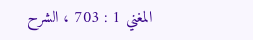المغني 1 : 703 ، الشرح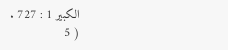الكبير 1 : 727 .
( 5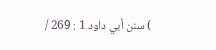) سنن أبي داود 1 : 269 /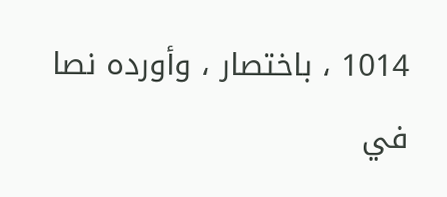1014 ، باختصار ، وأورده نصا في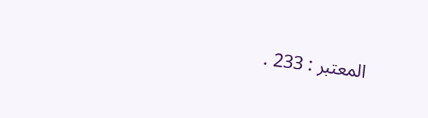المعتبر : 233 .